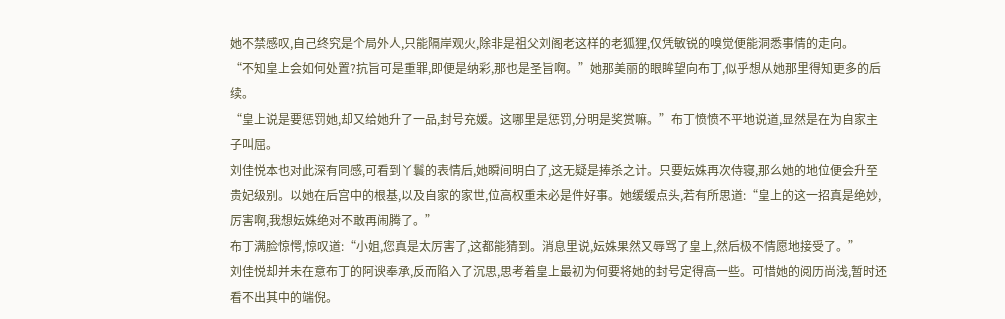她不禁感叹,自己终究是个局外人,只能隔岸观火,除非是祖父刘阁老这样的老狐狸,仅凭敏锐的嗅觉便能洞悉事情的走向。
“不知皇上会如何处置?抗旨可是重罪,即便是纳彩,那也是圣旨啊。”她那美丽的眼眸望向布丁,似乎想从她那里得知更多的后续。
“皇上说是要惩罚她,却又给她升了一品,封号充媛。这哪里是惩罚,分明是奖赏嘛。”布丁愤愤不平地说道,显然是在为自家主子叫屈。
刘佳悦本也对此深有同感,可看到丫鬟的表情后,她瞬间明白了,这无疑是捧杀之计。只要妘姝再次侍寝,那么她的地位便会升至贵妃级别。以她在后宫中的根基,以及自家的家世,位高权重未必是件好事。她缓缓点头,若有所思道:“皇上的这一招真是绝妙,厉害啊,我想妘姝绝对不敢再闹腾了。”
布丁满脸惊愕,惊叹道:“小姐,您真是太厉害了,这都能猜到。消息里说,妘姝果然又辱骂了皇上,然后极不情愿地接受了。”
刘佳悦却并未在意布丁的阿谀奉承,反而陷入了沉思,思考着皇上最初为何要将她的封号定得高一些。可惜她的阅历尚浅,暂时还看不出其中的端倪。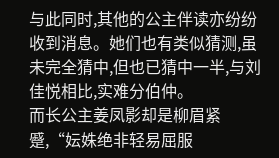与此同时,其他的公主伴读亦纷纷收到消息。她们也有类似猜测,虽未完全猜中,但也已猜中一半,与刘佳悦相比,实难分伯仲。
而长公主姜凤影却是柳眉紧蹙,“妘姝绝非轻易屈服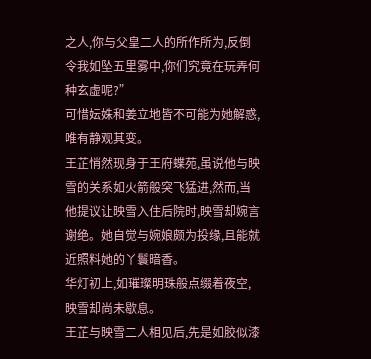之人,你与父皇二人的所作所为,反倒令我如坠五里雾中,你们究竟在玩弄何种玄虚呢?”
可惜妘姝和姜立地皆不可能为她解惑,唯有静观其变。
王芷悄然现身于王府蝶苑,虽说他与映雪的关系如火箭般突飞猛进,然而,当他提议让映雪入住后院时,映雪却婉言谢绝。她自觉与婉娘颇为投缘,且能就近照料她的丫鬟暗香。
华灯初上,如璀璨明珠般点缀着夜空,映雪却尚未歇息。
王芷与映雪二人相见后,先是如胶似漆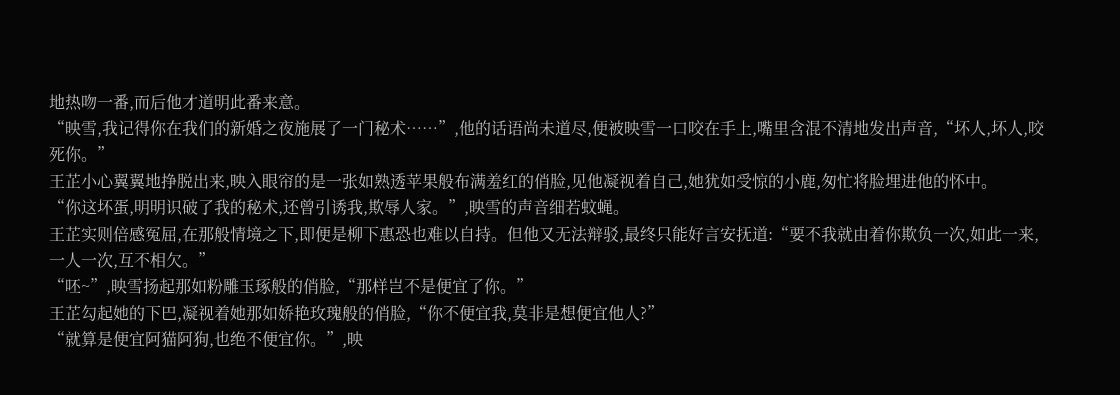地热吻一番,而后他才道明此番来意。
“映雪,我记得你在我们的新婚之夜施展了一门秘术……”,他的话语尚未道尽,便被映雪一口咬在手上,嘴里含混不清地发出声音,“坏人,坏人,咬死你。”
王芷小心翼翼地挣脱出来,映入眼帘的是一张如熟透苹果般布满羞红的俏脸,见他凝视着自己,她犹如受惊的小鹿,匆忙将脸埋进他的怀中。
“你这坏蛋,明明识破了我的秘术,还曾引诱我,欺辱人家。”,映雪的声音细若蚊蝇。
王芷实则倍感冤屈,在那般情境之下,即便是柳下惠恐也难以自持。但他又无法辩驳,最终只能好言安抚道:“要不我就由着你欺负一次,如此一来,一人一次,互不相欠。”
“呸~”,映雪扬起那如粉雕玉琢般的俏脸,“那样岂不是便宜了你。”
王芷勾起她的下巴,凝视着她那如娇艳玫瑰般的俏脸,“你不便宜我,莫非是想便宜他人?”
“就算是便宜阿猫阿狗,也绝不便宜你。”,映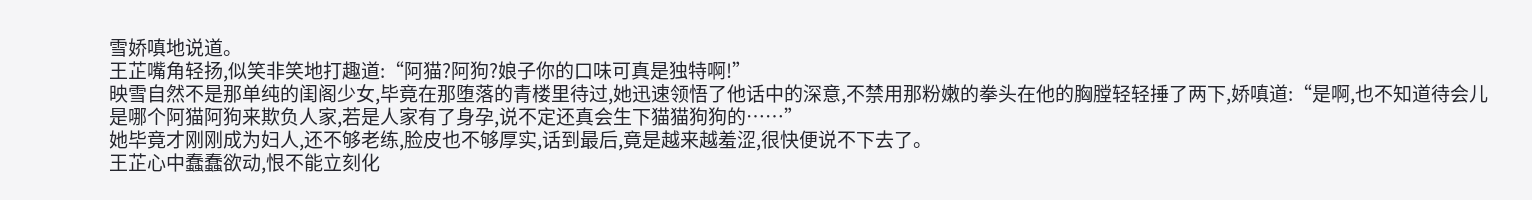雪娇嗔地说道。
王芷嘴角轻扬,似笑非笑地打趣道:“阿猫?阿狗?娘子你的口味可真是独特啊!”
映雪自然不是那单纯的闺阁少女,毕竟在那堕落的青楼里待过,她迅速领悟了他话中的深意,不禁用那粉嫩的拳头在他的胸膛轻轻捶了两下,娇嗔道:“是啊,也不知道待会儿是哪个阿猫阿狗来欺负人家,若是人家有了身孕,说不定还真会生下猫猫狗狗的……”
她毕竟才刚刚成为妇人,还不够老练,脸皮也不够厚实,话到最后,竟是越来越羞涩,很快便说不下去了。
王芷心中蠢蠢欲动,恨不能立刻化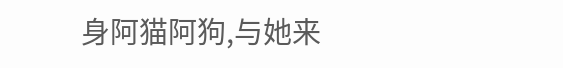身阿猫阿狗,与她来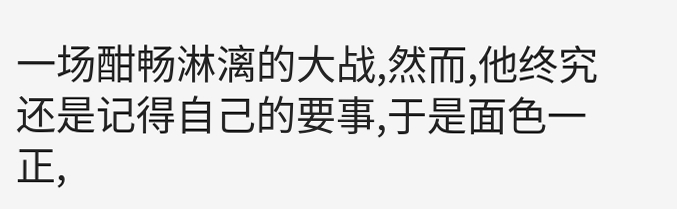一场酣畅淋漓的大战,然而,他终究还是记得自己的要事,于是面色一正,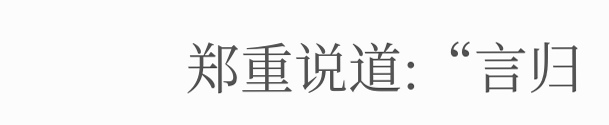郑重说道:“言归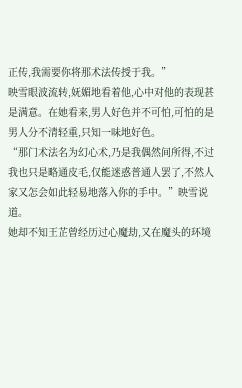正传,我需要你将那术法传授于我。”
映雪眼波流转,妩媚地看着他,心中对他的表现甚是满意。在她看来,男人好色并不可怕,可怕的是男人分不清轻重,只知一味地好色。
“那门术法名为幻心术,乃是我偶然间所得,不过我也只是略通皮毛,仅能迷惑普通人罢了,不然人家又怎会如此轻易地落入你的手中。”映雪说道。
她却不知王芷曾经历过心魔劫,又在魔头的环境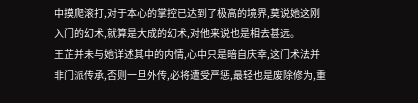中摸爬滚打,对于本心的掌控已达到了极高的境界,莫说她这刚入门的幻术,就算是大成的幻术,对他来说也是相去甚远。
王芷并未与她详述其中的内情,心中只是暗自庆幸,这门术法并非门派传承,否则一旦外传,必将遭受严惩,最轻也是废除修为,重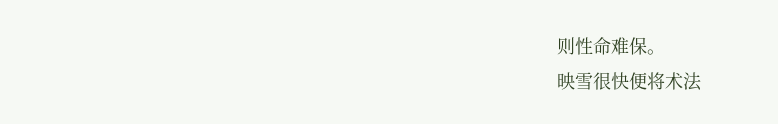则性命难保。
映雪很快便将术法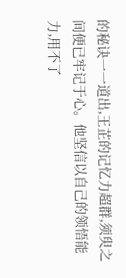的秘诀一一道出,王芷的记忆力超群,须臾之间便已牢记于心。他坚信以自己的领悟能力,用不了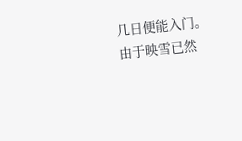几日便能入门。
由于映雪已然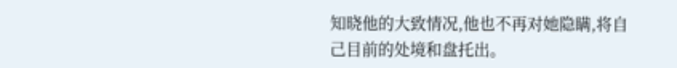知晓他的大致情况,他也不再对她隐瞒,将自己目前的处境和盘托出。